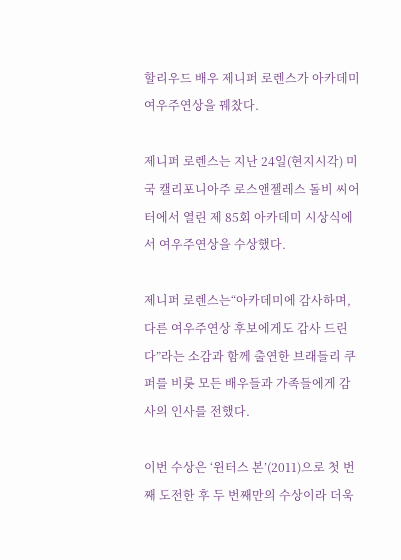할리우드 배우 제니퍼 로렌스가 아카데미 여우주연상을 꿰찼다.

제니퍼 로렌스는 지난 24일(현지시각) 미국 캘리포니아주 로스앤젤레스 돌비 씨어터에서 열린 제 85회 아카데미 시상식에서 여우주연상을 수상했다.

제니퍼 로렌스는“아카데미에 감사하며, 다른 여우주연상 후보에게도 감사 드린다”라는 소감과 함께 출연한 브래들리 쿠퍼를 비롯 모든 배우들과 가족들에게 감사의 인사를 전했다.

이번 수상은 ‘윈터스 본’(2011)으로 첫 번째 도전한 후 두 번째만의 수상이라 더욱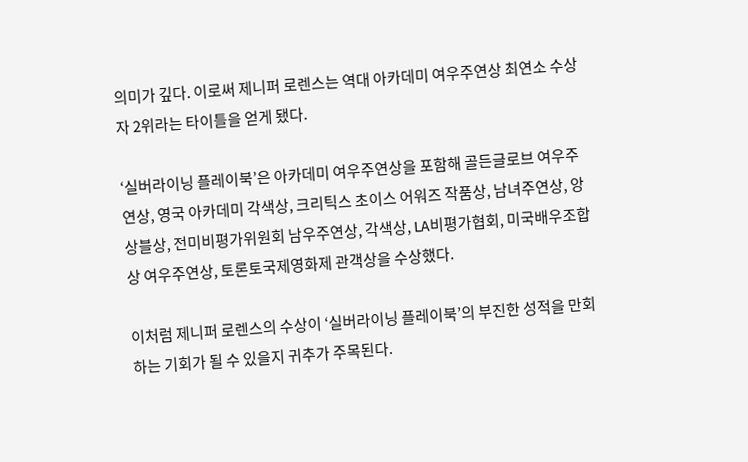의미가 깊다. 이로써 제니퍼 로렌스는 역대 아카데미 여우주연상 최연소 수상자 2위라는 타이틀을 얻게 됐다.

‘실버라이닝 플레이북’은 아카데미 여우주연상을 포함해 골든글로브 여우주연상, 영국 아카데미 각색상, 크리틱스 초이스 어워즈 작품상, 남녀주연상, 앙상블상, 전미비평가위원회 남우주연상, 각색상, LA비평가협회, 미국배우조합상 여우주연상, 토론토국제영화제 관객상을 수상했다.

이처럼 제니퍼 로렌스의 수상이 ‘실버라이닝 플레이북’의 부진한 성적을 만회하는 기회가 될 수 있을지 귀추가 주목된다.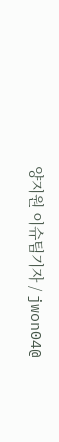양지원 이슈팀기자 / jwon04@